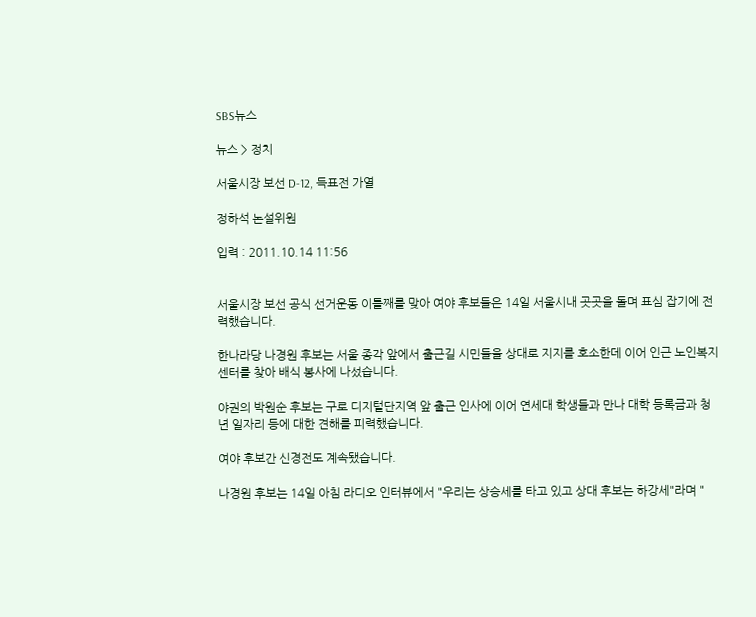SBS뉴스

뉴스 > 정치

서울시장 보선 D-12, 득표전 가열

정하석 논설위원

입력 : 2011.10.14 11:56


서울시장 보선 공식 선거운동 이틀째를 맞아 여야 후보들은 14일 서울시내 곳곳을 돌며 표심 잡기에 전력했습니다.

한나라당 나경원 후보는 서울 종각 앞에서 출근길 시민들을 상대로 지지를 호소한데 이어 인근 노인복지센터를 찾아 배식 봉사에 나섰습니다.

야권의 박원순 후보는 구로 디지털단지역 앞 출근 인사에 이어 연세대 학생들과 만나 대학 등록금과 청년 일자리 등에 대한 견해를 피력했습니다.

여야 후보간 신경전도 계속됐습니다.

나경원 후보는 14일 아침 라디오 인터뷰에서 "우리는 상승세를 타고 있고 상대 후보는 하강세"라며 "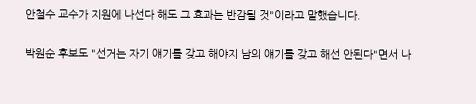안철수 교수가 지원에 나선다 해도 그 효과는 반감될 것"이라고 말했습니다.

박원순 후보도 "선거는 자기 얘기를 갖고 해야지 남의 얘기를 갖고 해선 안된다"면서 나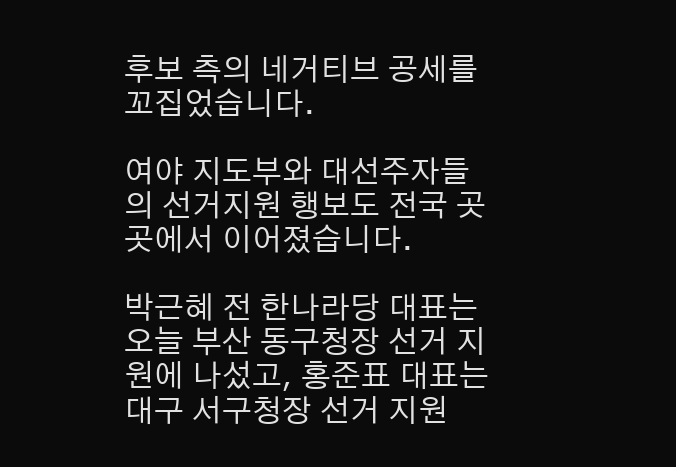후보 측의 네거티브 공세를 꼬집었습니다.

여야 지도부와 대선주자들의 선거지원 행보도 전국 곳곳에서 이어졌습니다.

박근혜 전 한나라당 대표는 오늘 부산 동구청장 선거 지원에 나섰고, 홍준표 대표는 대구 서구청장 선거 지원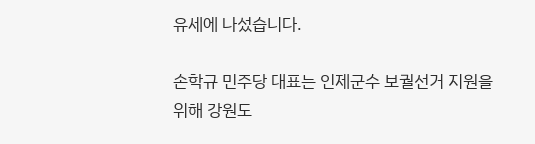유세에 나섰습니다.

손학규 민주당 대표는 인제군수 보궐선거 지원을 위해 강원도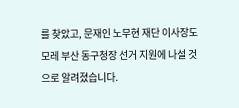를 찾았고, 문재인 노무현 재단 이사장도 모레 부산 동구청장 선거 지원에 나설 것으로 알려졌습니다.